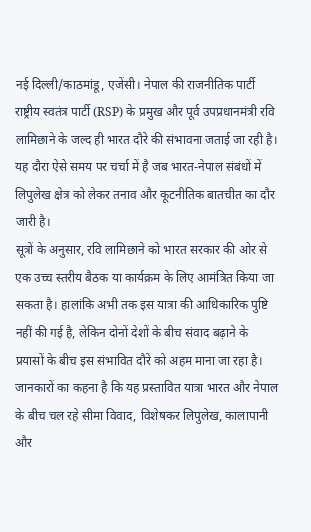नई दिल्ली/काठमांडू, एजेंसी। नेपाल की राजनीतिक पार्टी राष्ट्रीय स्वतंत्र पार्टी (RSP) के प्रमुख और पूर्व उपप्रधानमंत्री रवि लामिछाने के जल्द ही भारत दौरे की संभावना जताई जा रही है। यह दौरा ऐसे समय पर चर्चा में है जब भारत-नेपाल संबंधों में लिपुलेख क्षेत्र को लेकर तनाव और कूटनीतिक बातचीत का दौर जारी है।
सूत्रों के अनुसार, रवि लामिछाने को भारत सरकार की ओर से एक उच्च स्तरीय बैठक या कार्यक्रम के लिए आमंत्रित किया जा सकता है। हालांकि अभी तक इस यात्रा की आधिकारिक पुष्टि नहीं की गई है, लेकिन दोनों देशों के बीच संवाद बढ़ाने के प्रयासों के बीच इस संभावित दौरे को अहम माना जा रहा है।
जानकारों का कहना है कि यह प्रस्तावित यात्रा भारत और नेपाल के बीच चल रहे सीमा विवाद, विशेषकर लिपुलेख, कालापानी और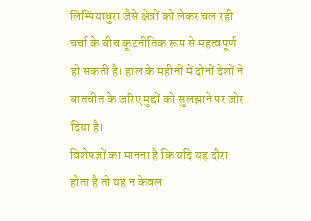लिम्पियाधुरा जैसे क्षेत्रों को लेकर चल रही चर्चा के बीच कूटनीतिक रूप से महत्वपूर्ण हो सकती है। हाल के महीनों में दोनों देशों ने बातचीत के जरिए मुद्दों को सुलझाने पर जोर दिया है।
विशेषज्ञों का मानना है कि यदि यह दौरा होता है तो यह न केवल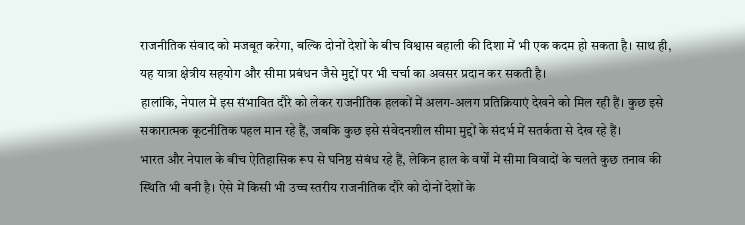राजनीतिक संवाद को मजबूत करेगा, बल्कि दोनों देशों के बीच विश्वास बहाली की दिशा में भी एक कदम हो सकता है। साथ ही, यह यात्रा क्षेत्रीय सहयोग और सीमा प्रबंधन जैसे मुद्दों पर भी चर्चा का अवसर प्रदान कर सकती है।
हालांकि, नेपाल में इस संभावित दौरे को लेकर राजनीतिक हलकों में अलग-अलग प्रतिक्रियाएं देखने को मिल रही हैं। कुछ इसे सकारात्मक कूटनीतिक पहल मान रहे हैं, जबकि कुछ इसे संवेदनशील सीमा मुद्दों के संदर्भ में सतर्कता से देख रहे हैं।
भारत और नेपाल के बीच ऐतिहासिक रूप से घनिष्ठ संबंध रहे हैं, लेकिन हाल के वर्षों में सीमा विवादों के चलते कुछ तनाव की स्थिति भी बनी है। ऐसे में किसी भी उच्च स्तरीय राजनीतिक दौरे को दोनों देशों के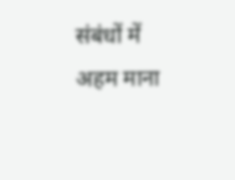संबंधों में अहम माना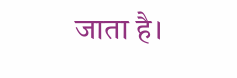जाता है।